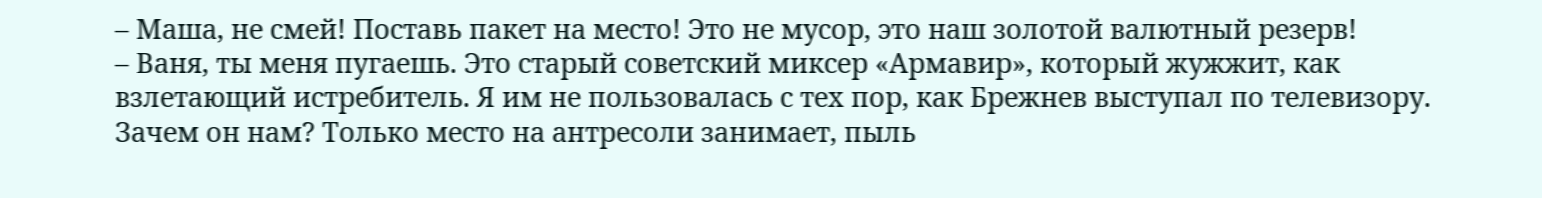– Маша, не смей! Поставь пакет на место! Это не мусор, это наш золотой валютный резерв!
– Ваня, ты меня пугаешь. Это старый советский миксер «Армавир», который жужжит, как взлетающий истребитель. Я им не пользовалась с тех пор, как Брежнев выступал по телевизору. Зачем он нам? Только место на антресоли занимает, пыль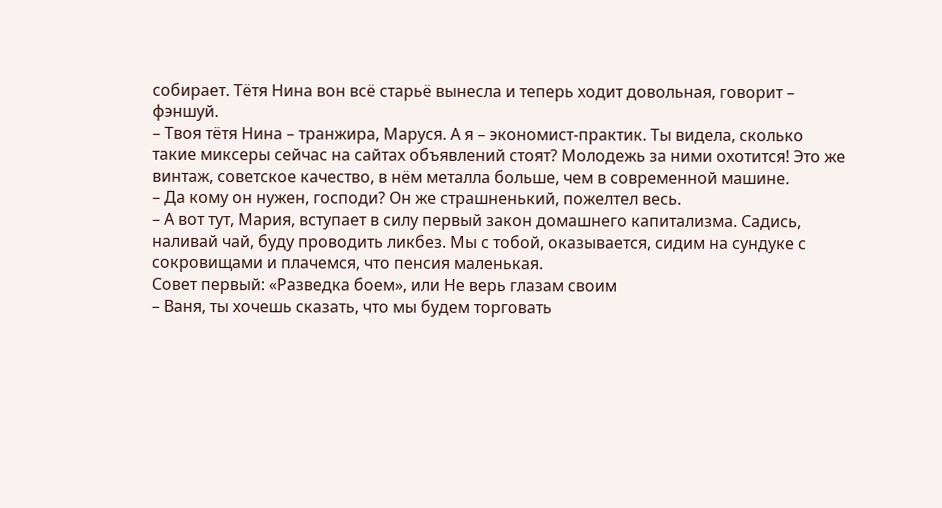собирает. Тётя Нина вон всё старьё вынесла и теперь ходит довольная, говорит – фэншуй.
– Твоя тётя Нина – транжира, Маруся. А я – экономист-практик. Ты видела, сколько такие миксеры сейчас на сайтах объявлений стоят? Молодежь за ними охотится! Это же винтаж, советское качество, в нём металла больше, чем в современной машине.
– Да кому он нужен, господи? Он же страшненький, пожелтел весь.
– А вот тут, Мария, вступает в силу первый закон домашнего капитализма. Садись, наливай чай, буду проводить ликбез. Мы с тобой, оказывается, сидим на сундуке с сокровищами и плачемся, что пенсия маленькая.
Совет первый: «Разведка боем», или Не верь глазам своим
– Ваня, ты хочешь сказать, что мы будем торговать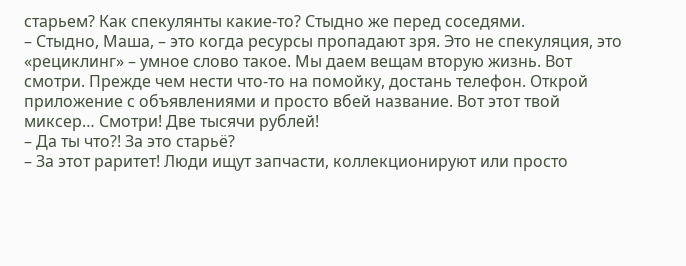старьем? Как спекулянты какие-то? Стыдно же перед соседями.
– Стыдно, Маша, – это когда ресурсы пропадают зря. Это не спекуляция, это «рециклинг» – умное слово такое. Мы даем вещам вторую жизнь. Вот смотри. Прежде чем нести что-то на помойку, достань телефон. Открой приложение с объявлениями и просто вбей название. Вот этот твой миксер… Смотри! Две тысячи рублей!
– Да ты что?! За это старьё?
– За этот раритет! Люди ищут запчасти, коллекционируют или просто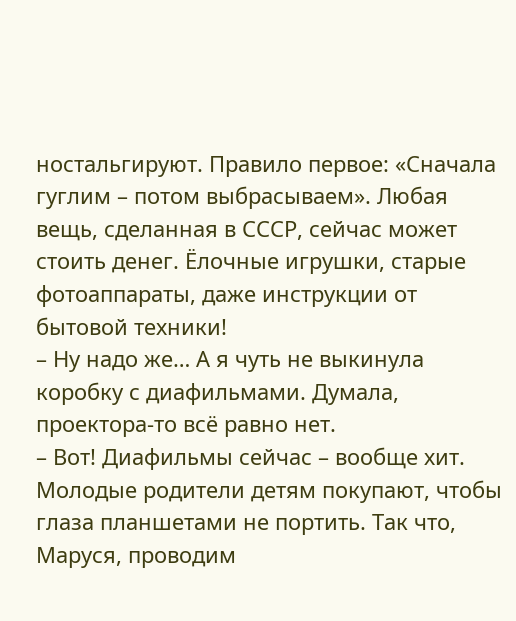ностальгируют. Правило первое: «Сначала гуглим – потом выбрасываем». Любая вещь, сделанная в СССР, сейчас может стоить денег. Ёлочные игрушки, старые фотоаппараты, даже инструкции от бытовой техники!
– Ну надо же… А я чуть не выкинула коробку с диафильмами. Думала, проектора-то всё равно нет.
– Вот! Диафильмы сейчас – вообще хит. Молодые родители детям покупают, чтобы глаза планшетами не портить. Так что, Маруся, проводим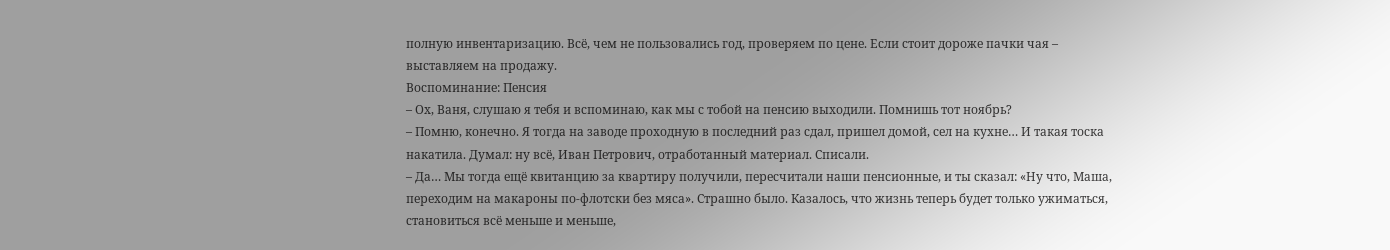полную инвентаризацию. Всё, чем не пользовались год, проверяем по цене. Если стоит дороже пачки чая – выставляем на продажу.
Воспоминание: Пенсия
– Ох, Ваня, слушаю я тебя и вспоминаю, как мы с тобой на пенсию выходили. Помнишь тот ноябрь?
– Помню, конечно. Я тогда на заводе проходную в последний раз сдал, пришел домой, сел на кухне… И такая тоска накатила. Думал: ну всё, Иван Петрович, отработанный материал. Списали.
– Да… Мы тогда ещё квитанцию за квартиру получили, пересчитали наши пенсионные, и ты сказал: «Ну что, Маша, переходим на макароны по-флотски без мяса». Страшно было. Казалось, что жизнь теперь будет только ужиматься, становиться всё меньше и меньше,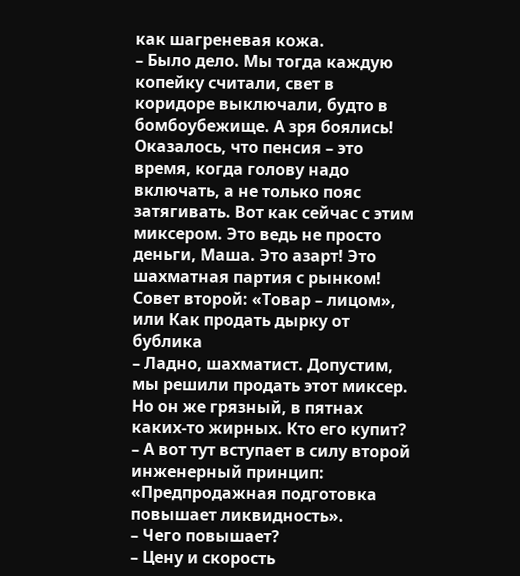как шагреневая кожа.
– Было дело. Мы тогда каждую копейку считали, свет в коридоре выключали, будто в бомбоубежище. А зря боялись! Оказалось, что пенсия – это время, когда голову надо включать, а не только пояс затягивать. Вот как сейчас с этим миксером. Это ведь не просто деньги, Маша. Это азарт! Это шахматная партия с рынком!
Совет второй: «Товар – лицом», или Как продать дырку от бублика
– Ладно, шахматист. Допустим, мы решили продать этот миксер. Но он же грязный, в пятнах каких-то жирных. Кто его купит?
– А вот тут вступает в силу второй инженерный принцип: «Предпродажная подготовка повышает ликвидность».
– Чего повышает?
– Цену и скорость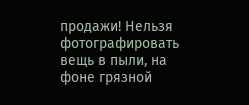продажи! Нельзя фотографировать вещь в пыли, на фоне грязной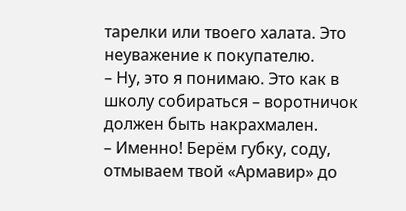тарелки или твоего халата. Это неуважение к покупателю.
– Ну, это я понимаю. Это как в школу собираться – воротничок должен быть накрахмален.
– Именно! Берём губку, соду, отмываем твой «Армавир» до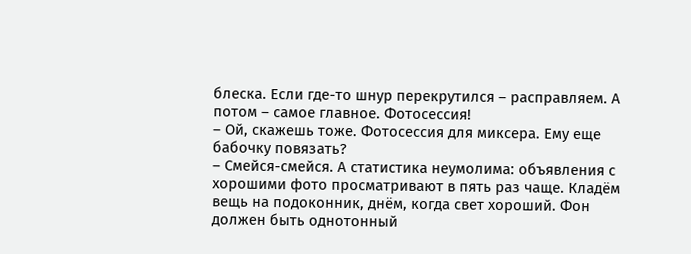блеска. Если где-то шнур перекрутился – расправляем. А потом – самое главное. Фотосессия!
– Ой, скажешь тоже. Фотосессия для миксера. Ему еще бабочку повязать?
– Смейся-смейся. А статистика неумолима: объявления с хорошими фото просматривают в пять раз чаще. Кладём вещь на подоконник, днём, когда свет хороший. Фон должен быть однотонный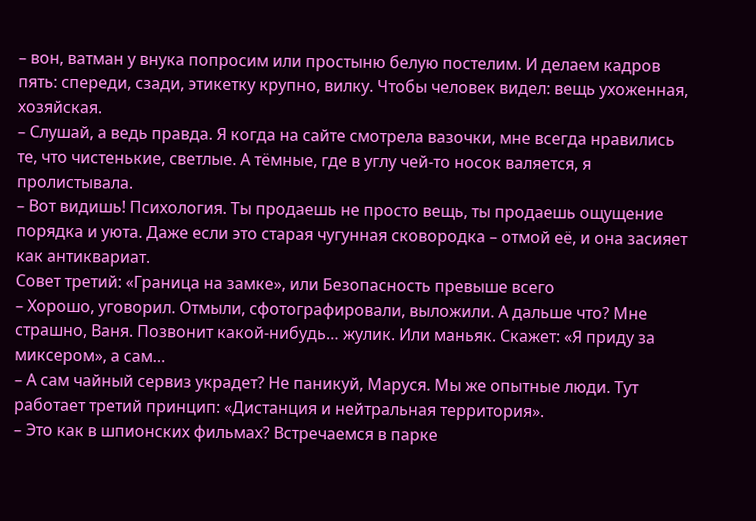– вон, ватман у внука попросим или простыню белую постелим. И делаем кадров пять: спереди, сзади, этикетку крупно, вилку. Чтобы человек видел: вещь ухоженная, хозяйская.
– Слушай, а ведь правда. Я когда на сайте смотрела вазочки, мне всегда нравились те, что чистенькие, светлые. А тёмные, где в углу чей-то носок валяется, я пролистывала.
– Вот видишь! Психология. Ты продаешь не просто вещь, ты продаешь ощущение порядка и уюта. Даже если это старая чугунная сковородка – отмой её, и она засияет как антиквариат.
Совет третий: «Граница на замке», или Безопасность превыше всего
– Хорошо, уговорил. Отмыли, сфотографировали, выложили. А дальше что? Мне страшно, Ваня. Позвонит какой-нибудь… жулик. Или маньяк. Скажет: «Я приду за миксером», а сам…
– А сам чайный сервиз украдет? Не паникуй, Маруся. Мы же опытные люди. Тут работает третий принцип: «Дистанция и нейтральная территория».
– Это как в шпионских фильмах? Встречаемся в парке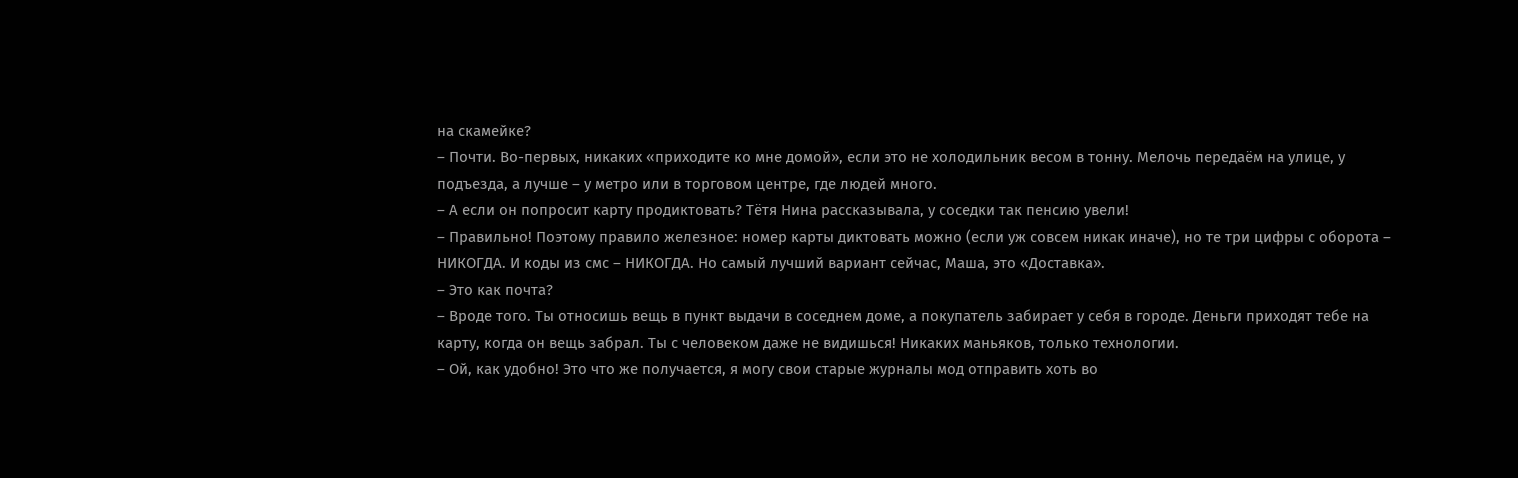на скамейке?
– Почти. Во-первых, никаких «приходите ко мне домой», если это не холодильник весом в тонну. Мелочь передаём на улице, у подъезда, а лучше – у метро или в торговом центре, где людей много.
– А если он попросит карту продиктовать? Тётя Нина рассказывала, у соседки так пенсию увели!
– Правильно! Поэтому правило железное: номер карты диктовать можно (если уж совсем никак иначе), но те три цифры с оборота – НИКОГДА. И коды из смс – НИКОГДА. Но самый лучший вариант сейчас, Маша, это «Доставка».
– Это как почта?
– Вроде того. Ты относишь вещь в пункт выдачи в соседнем доме, а покупатель забирает у себя в городе. Деньги приходят тебе на карту, когда он вещь забрал. Ты с человеком даже не видишься! Никаких маньяков, только технологии.
– Ой, как удобно! Это что же получается, я могу свои старые журналы мод отправить хоть во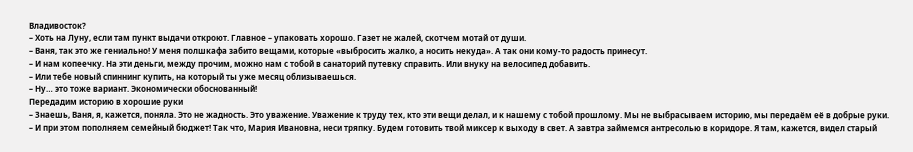Владивосток?
– Хоть на Луну, если там пункт выдачи откроют. Главное – упаковать хорошо. Газет не жалей, скотчем мотай от души.
– Ваня, так это же гениально! У меня полшкафа забито вещами, которые «выбросить жалко, а носить некуда». А так они кому-то радость принесут.
– И нам копеечку. На эти деньги, между прочим, можно нам с тобой в санаторий путевку справить. Или внуку на велосипед добавить.
– Или тебе новый спиннинг купить, на который ты уже месяц облизываешься.
– Ну… это тоже вариант. Экономически обоснованный!
Передадим историю в хорошие руки
– Знаешь, Ваня, я, кажется, поняла. Это не жадность. Это уважение. Уважение к труду тех, кто эти вещи делал, и к нашему с тобой прошлому. Мы не выбрасываем историю, мы передаём её в добрые руки.
– И при этом пополняем семейный бюджет! Так что, Мария Ивановна, неси тряпку. Будем готовить твой миксер к выходу в свет. А завтра займемся антресолью в коридоре. Я там, кажется, видел старый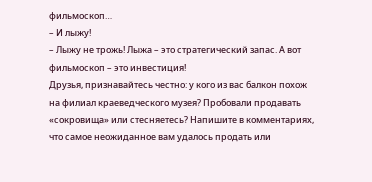фильмоскоп…
– И лыжу!
– Лыжу не трожь! Лыжа – это стратегический запас. А вот фильмоскоп – это инвестиция!
Друзья, признавайтесь честно: у кого из вас балкон похож на филиал краеведческого музея? Пробовали продавать «сокровища» или стесняетесь? Напишите в комментариях, что самое неожиданное вам удалось продать или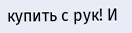купить с рук! И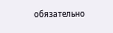обязательно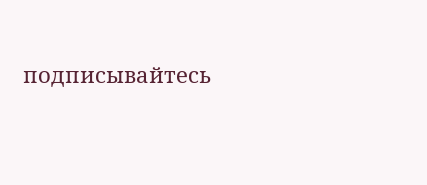подписывайтесь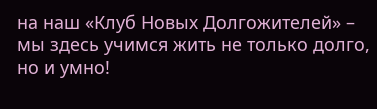на наш «Клуб Новых Долгожителей» – мы здесь учимся жить не только долго, но и умно!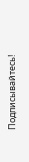Подписывайтесь!